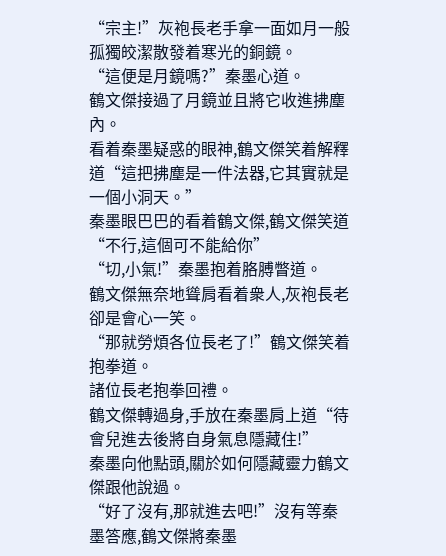“宗主!”灰袍長老手拿一面如月一般孤獨皎潔散發着寒光的銅鏡。
“這便是月鏡嗎?”秦墨心道。
鶴文傑接過了月鏡並且將它收進拂塵內。
看着秦墨疑惑的眼神,鶴文傑笑着解釋道“這把拂塵是一件法器,它其實就是一個小洞天。”
秦墨眼巴巴的看着鶴文傑,鶴文傑笑道“不行,這個可不能給你”
“切,小氣!”秦墨抱着胳膊瞥道。
鶴文傑無奈地聳肩看着衆人,灰袍長老卻是會心一笑。
“那就勞煩各位長老了!”鶴文傑笑着抱拳道。
諸位長老抱拳回禮。
鶴文傑轉過身,手放在秦墨肩上道“待會兒進去後將自身氣息隱藏住!”
秦墨向他點頭,關於如何隱藏靈力鶴文傑跟他說過。
“好了沒有,那就進去吧!”沒有等秦墨答應,鶴文傑將秦墨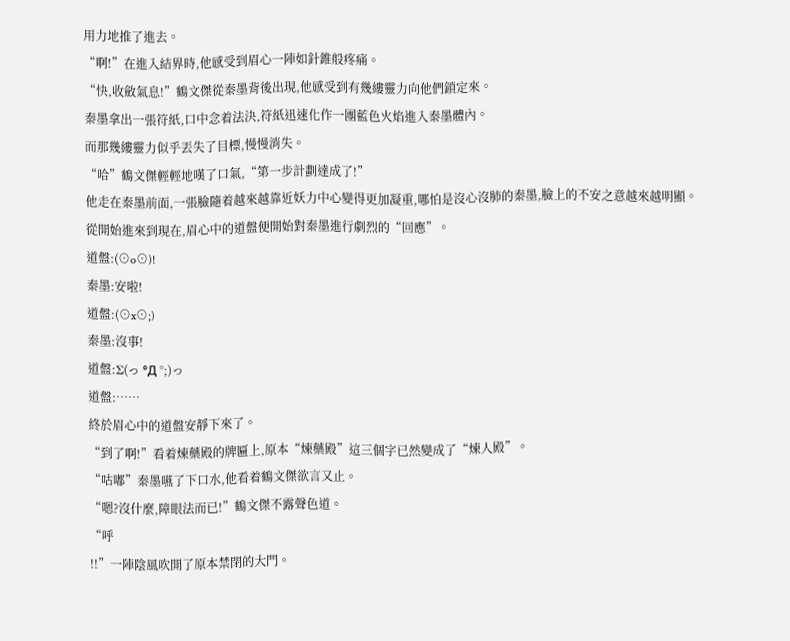用力地推了進去。
“啊!”在進入結界時,他感受到眉心一陣如針錐般疼痛。
“快,收斂氣息!”鶴文傑從秦墨背後出現,他感受到有幾縷靈力向他們鎖定來。
秦墨拿出一張符紙,口中念着法決,符紙迅速化作一團藍色火焰進入秦墨體內。
而那幾縷靈力似乎丟失了目標,慢慢消失。
“哈”鶴文傑輕輕地嘆了口氣,“第一步計劃達成了!”
他走在秦墨前面,一張臉隨着越來越靠近妖力中心變得更加凝重,哪怕是沒心沒肺的秦墨,臉上的不安之意越來越明顯。
從開始進來到現在,眉心中的道盤便開始對秦墨進行劇烈的“回應”。
道盤:(⊙o⊙)!
秦墨:安啦!
道盤:(⊙x⊙;)
秦墨:沒事!
道盤:Σ(っ °Д °;)っ
道盤:……
終於眉心中的道盤安靜下來了。
“到了啊!”看着煉藥殿的牌匾上,原本“煉藥殿”這三個字已然變成了“煉人殿”。
“咕嘟”秦墨嚥了下口水,他看着鶴文傑欲言又止。
“嗯?沒什麼,障眼法而已!”鶴文傑不露聲色道。
“呼
!!”一陣陰風吹開了原本禁閉的大門。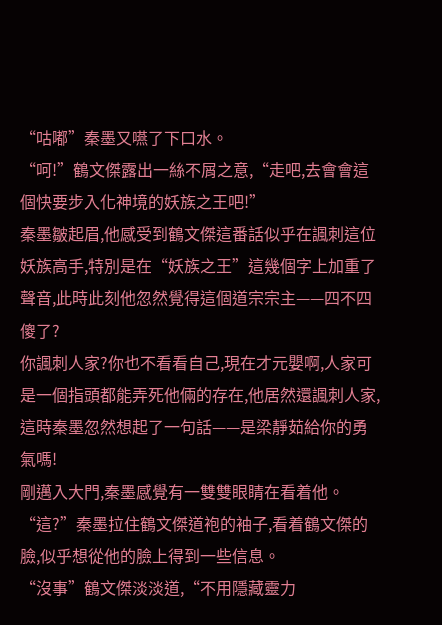“咕嘟”秦墨又嚥了下口水。
“呵!”鶴文傑露出一絲不屑之意,“走吧,去會會這個快要步入化神境的妖族之王吧!”
秦墨皺起眉,他感受到鶴文傑這番話似乎在諷刺這位妖族高手,特別是在“妖族之王”這幾個字上加重了聲音,此時此刻他忽然覺得這個道宗宗主——四不四傻了?
你諷刺人家?你也不看看自己,現在才元嬰啊,人家可是一個指頭都能弄死他倆的存在,他居然還諷刺人家,這時秦墨忽然想起了一句話——是梁靜茹給你的勇氣嗎!
剛邁入大門,秦墨感覺有一雙雙眼睛在看着他。
“這?”秦墨拉住鶴文傑道袍的袖子,看着鶴文傑的臉,似乎想從他的臉上得到一些信息。
“沒事”鶴文傑淡淡道,“不用隱藏靈力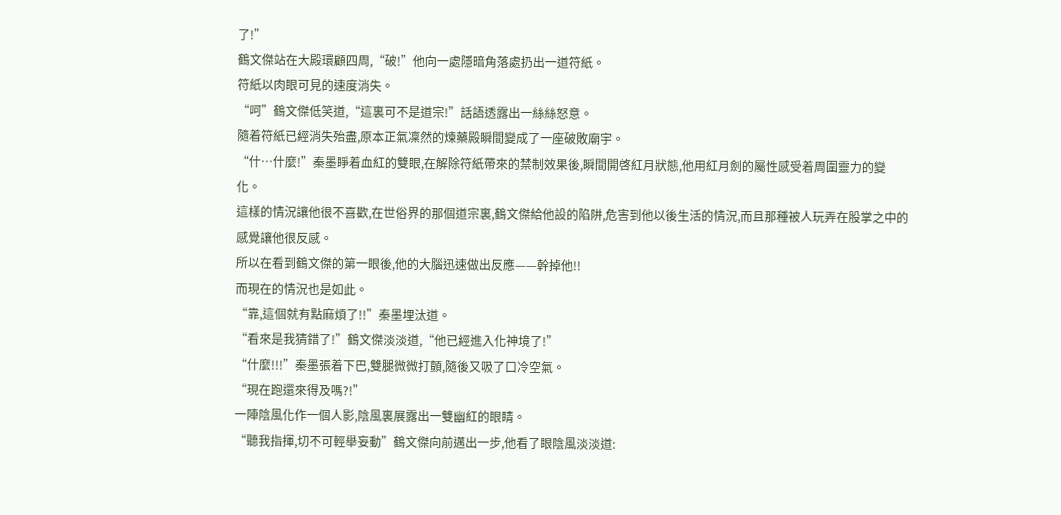了!”
鶴文傑站在大殿環顧四周,“破!”他向一處隱暗角落處扔出一道符紙。
符紙以肉眼可見的速度消失。
“呵”鶴文傑低笑道,“這裏可不是道宗!”話語透露出一絲絲怒意。
隨着符紙已經消失殆盡,原本正氣凜然的煉藥殿瞬間變成了一座破敗廟宇。
“什…什麼!”秦墨睜着血紅的雙眼,在解除符紙帶來的禁制效果後,瞬間開啓紅月狀態,他用紅月劍的屬性感受着周圍靈力的變化。
這樣的情況讓他很不喜歡,在世俗界的那個道宗裏,鶴文傑給他設的陷阱,危害到他以後生活的情況,而且那種被人玩弄在股掌之中的感覺讓他很反感。
所以在看到鶴文傑的第一眼後,他的大腦迅速做出反應——幹掉他!!
而現在的情況也是如此。
“靠,這個就有點麻煩了!!”秦墨埋汰道。
“看來是我猜錯了!”鶴文傑淡淡道,“他已經進入化神境了!”
“什麼!!!”秦墨張着下巴,雙腿微微打顫,隨後又吸了口冷空氣。
“現在跑還來得及嗎?!”
一陣陰風化作一個人影,陰風裏展露出一雙幽紅的眼睛。
“聽我指揮,切不可輕舉妄動”鶴文傑向前邁出一步,他看了眼陰風淡淡道: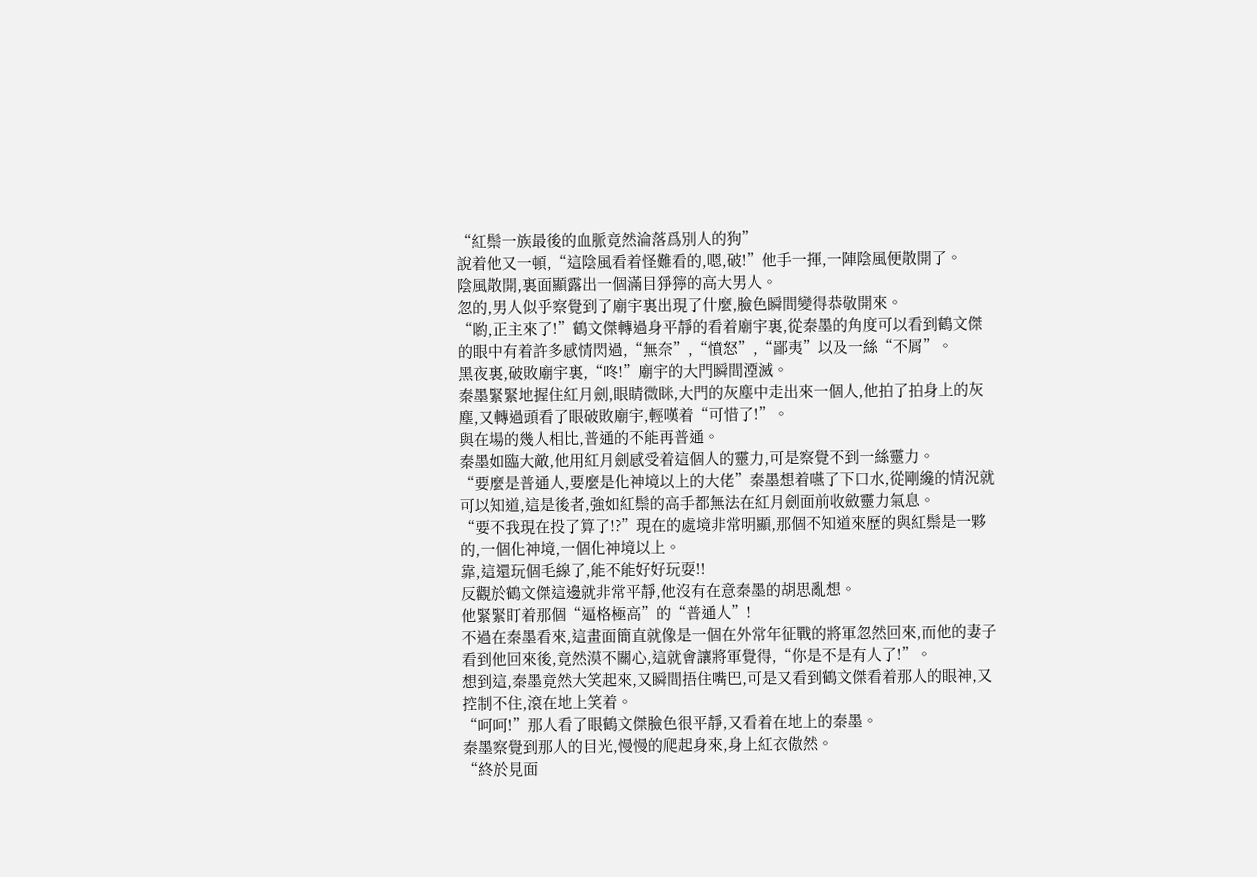“紅鬃一族最後的血脈竟然淪落爲別人的狗”
說着他又一頓,“這陰風看着怪難看的,嗯,破!”他手一揮,一陣陰風便散開了。
陰風散開,裏面顯露出一個滿目猙獰的高大男人。
忽的,男人似乎察覺到了廟宇裏出現了什麼,臉色瞬間變得恭敬開來。
“喲,正主來了!”鶴文傑轉過身平靜的看着廟宇裏,從秦墨的角度可以看到鶴文傑的眼中有着許多感情閃過,“無奈”,“憤怒”,“鄙夷”以及一絲“不屑”。
黑夜裏,破敗廟宇裏,“咚!”廟宇的大門瞬間湮滅。
秦墨緊緊地握住紅月劍,眼睛微眯,大門的灰塵中走出來一個人,他拍了拍身上的灰塵,又轉過頭看了眼破敗廟宇,輕嘆着“可惜了!”。
與在場的幾人相比,普通的不能再普通。
秦墨如臨大敵,他用紅月劍感受着這個人的靈力,可是察覺不到一絲靈力。
“要麼是普通人,要麼是化神境以上的大佬”秦墨想着嚥了下口水,從剛纔的情況就可以知道,這是後者,強如紅鬃的高手都無法在紅月劍面前收斂靈力氣息。
“要不我現在投了算了!?”現在的處境非常明顯,那個不知道來歷的與紅鬃是一夥的,一個化神境,一個化神境以上。
靠,這還玩個毛線了,能不能好好玩耍!!
反觀於鶴文傑這邊就非常平靜,他沒有在意秦墨的胡思亂想。
他緊緊盯着那個“逼格極高”的“普通人”!
不過在秦墨看來,這畫面簡直就像是一個在外常年征戰的將軍忽然回來,而他的妻子看到他回來後,竟然漠不關心,這就會讓將軍覺得,“你是不是有人了!”。
想到這,秦墨竟然大笑起來,又瞬間捂住嘴巴,可是又看到鶴文傑看着那人的眼神,又控制不住,滾在地上笑着。
“呵呵!”那人看了眼鶴文傑臉色很平靜,又看着在地上的秦墨。
秦墨察覺到那人的目光,慢慢的爬起身來,身上紅衣傲然。
“終於見面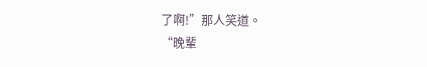了啊!”那人笑道。
“晚輩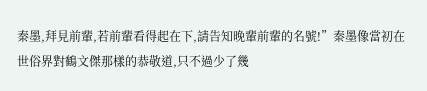秦墨,拜見前輩,若前輩看得起在下,請告知晚輩前輩的名號!”秦墨像當初在世俗界對鶴文傑那樣的恭敬道,只不過少了幾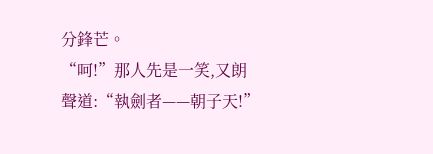分鋒芒。
“呵!”那人先是一笑,又朗聲道:“執劍者——朝子天!”